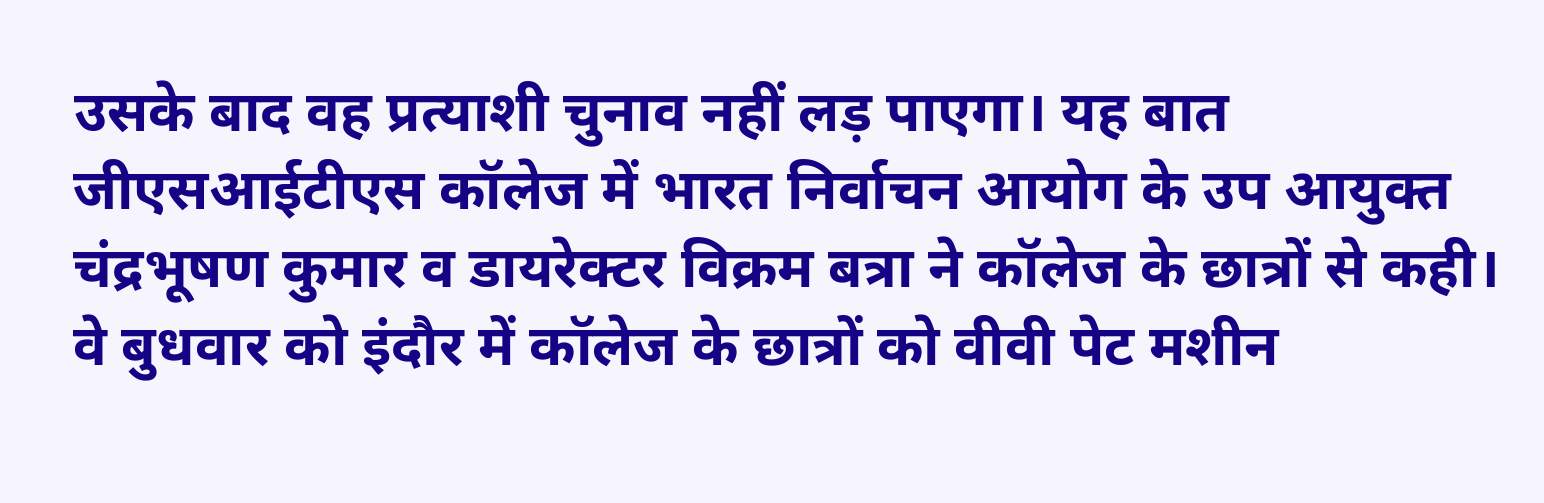उसके बाद वह प्रत्याशी चुनाव नहीं लड़ पाएगा। यह बात जीएसआईटीएस कॉलेज में भारत निर्वाचन आयोग के उप आयुक्त चंद्रभूषण कुमार व डायरेक्टर विक्रम बत्रा ने कॉलेज के छात्रों से कही। वे बुधवार को इंदौर में कॉलेज के छात्रों को वीवी पेट मशीन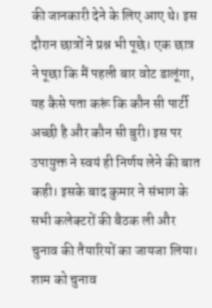की जानकारी देने के लिए आए थे। इस दौरान छात्रों ने प्रश्न भी पूछे। एक छात्र ने पूछा कि मैं पहली बार वोट डालूंगा, यह कैसे पता करूं कि कौन सी पार्टी अच्छी है और कौन सी बुरी। इस पर उपायुक्त ने स्वयं ही निर्णय लेने की बात कही। इसके बाद कुमार ने संभाग के सभी कलेक्टरों की बैठक ली और चुनाव की तैयारियों का जायजा लिया। शाम को चुनाव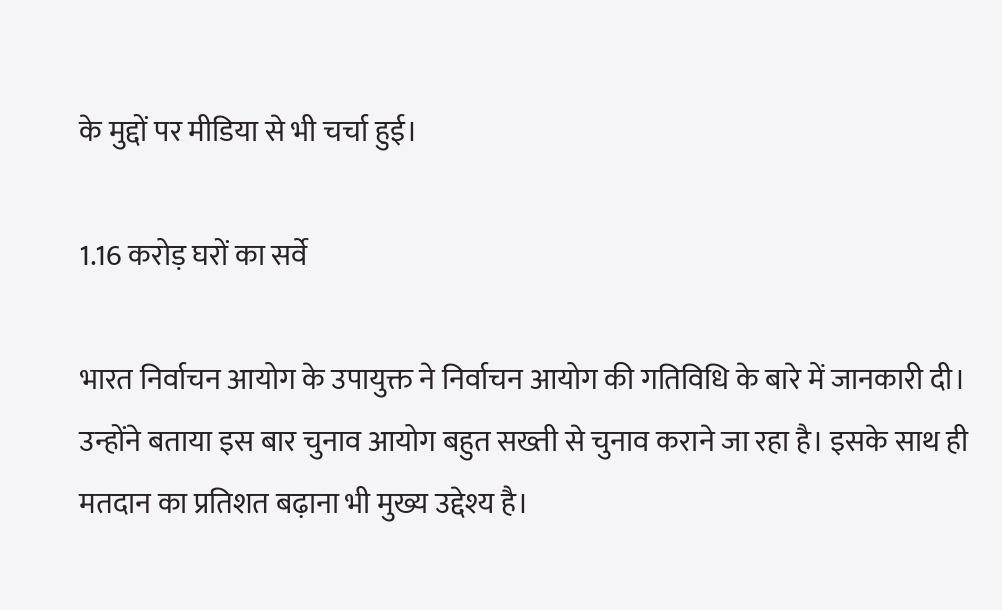के मुद्दों पर मीडिया से भी चर्चा हुई।

1.16 करोड़ घरों का सर्वे

भारत निर्वाचन आयोग के उपायुक्त ने निर्वाचन आयोग की गतिविधि के बारे में जानकारी दी। उन्होंने बताया इस बार चुनाव आयोग बहुत सख्ती से चुनाव कराने जा रहा है। इसके साथ ही मतदान का प्रतिशत बढ़ाना भी मुख्य उद्देश्य है।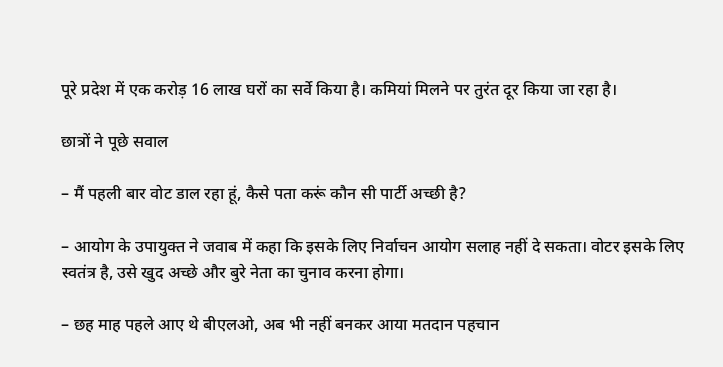पूरे प्रदेश में एक करोड़ 16 लाख घरों का सर्वे किया है। कमियां मिलने पर तुरंत दूर किया जा रहा है।

छात्रों ने पूछे सवाल

– मैं पहली बार वोट डाल रहा हूं, कैसे पता करूं कौन सी पार्टी अच्छी है?

– आयोग के उपायुक्त ने जवाब में कहा कि इसके लिए निर्वाचन आयोग सलाह नहीं दे सकता। वोटर इसके लिए स्वतंत्र है, उसे खुद अच्छे और बुरे नेता का चुनाव करना होगा।

– छह माह पहले आए थे बीएलओ, अब भी नहीं बनकर आया मतदान पहचान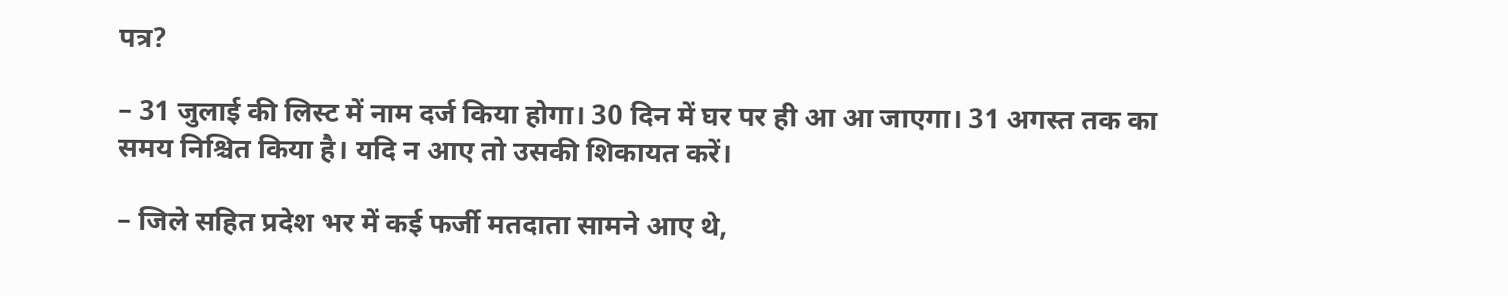पत्र?

– 31 जुलाई की लिस्ट में नाम दर्ज किया होगा। 30 दिन में घर पर ही आ आ जाएगा। 31 अगस्त तक का समय निश्चित किया है। यदि न आए तो उसकी शिकायत करें।

– जिले सहित प्रदेश भर में कई फर्जी मतदाता सामने आए थे,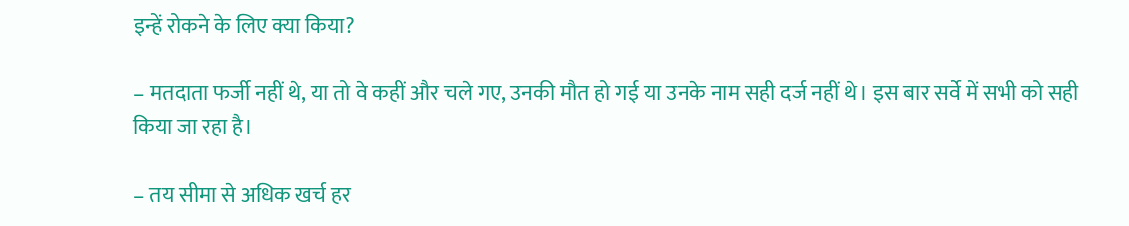इन्हें रोकने के लिए क्या किया?

– मतदाता फर्जी नहीं थे, या तो वे कहीं और चले गए, उनकी मौत हो गई या उनके नाम सही दर्ज नहीं थे। इस बार सर्वे में सभी को सही किया जा रहा है।

– तय सीमा से अधिक खर्च हर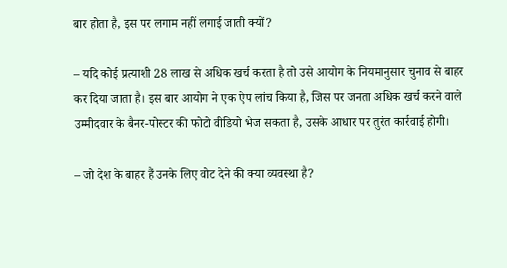बार होता है, इस पर लगाम नहीं लगाई जाती क्यों?

– यदि कोई प्रत्याशी 28 लाख से अधिक खर्च करता है तो उसे आयोग के नियमानुसार चुनाव से बाहर कर दिया जाता है। इस बार आयोग ने एक ऐप लांच किया है, जिस पर जनता अधिक खर्च करने वाले उम्मीदवार के बैनर-पोस्टर की फोटो वीडियो भेज सकता है, उसके आधार पर तुरंत कार्रवाई होगी।

– जो देश के बाहर हैं उनके लिए वोट देने की क्या व्यवस्था है?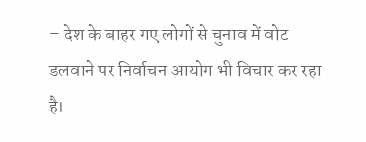– देश के बाहर गए लोगों से चुनाव में वोट डलवाने पर निर्वाचन आयोग भी विचार कर रहा है।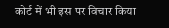कोर्ट में भी इस पर विचार किया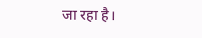जा रहा है।